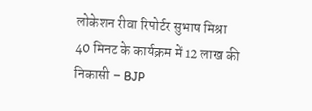लोकेशन रीवा रिपोर्टर सुभाष मिश्रा
40 मिनट के कार्यक्रम में 12 लाख की निकासी – BJP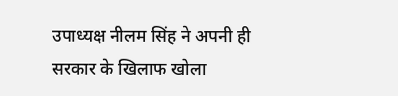उपाध्यक्ष नीलम सिंह ने अपनी ही सरकार के खिलाफ खोला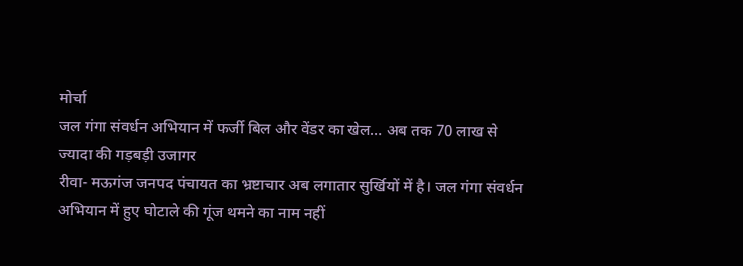मोर्चा
जल गंगा संवर्धन अभियान में फर्जी बिल और वेंडर का खेल… अब तक 70 लाख से ज्यादा की गड़बड़ी उजागर
रीवा- मऊगंज जनपद पंचायत का भ्रष्टाचार अब लगातार सुर्खियों में है। जल गंगा संवर्धन अभियान में हुए घोटाले की गूंज थमने का नाम नहीं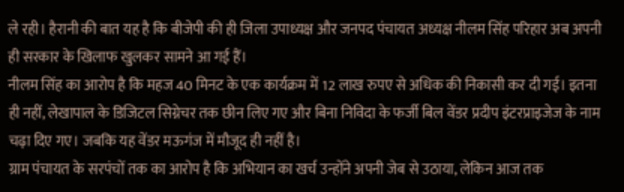ले रही। हैरानी की बात यह है कि बीजेपी की ही जिला उपाध्यक्ष और जनपद पंचायत अध्यक्ष नीलम सिंह परिहार अब अपनी ही सरकार के खिलाफ खुलकर सामने आ गई हैं।
नीलम सिंह का आरोप है कि महज 40 मिनट के एक कार्यक्रम में 12 लाख रुपए से अधिक की निकासी कर दी गई। इतना ही नहीं, लेखापाल के डिजिटल सिग्नेचर तक छीन लिए गए और बिना निविदा के फर्जी बिल वेंडर प्रदीप इंटरप्राइजेज के नाम चढ़ा दिए गए। जबकि यह वेंडर मऊगंज में मौजूद ही नहीं है।
ग्राम पंचायत के सरपंचों तक का आरोप है कि अभियान का खर्च उन्होंने अपनी जेब से उठाया, लेकिन आज तक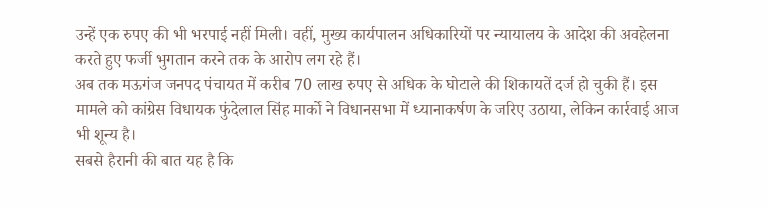उन्हें एक रुपए की भी भरपाई नहीं मिली। वहीं, मुख्य कार्यपालन अधिकारियों पर न्यायालय के आदेश की अवहेलना करते हुए फर्जी भुगतान करने तक के आरोप लग रहे हैं।
अब तक मऊगंज जनपद पंचायत में करीब 70 लाख रुपए से अधिक के घोटाले की शिकायतें दर्ज हो चुकी हैं। इस मामले को कांग्रेस विधायक फुंदेलाल सिंह मार्को ने विधानसभा में ध्यानाकर्षण के जरिए उठाया, लेकिन कार्रवाई आज भी शून्य है।
सबसे हैरानी की बात यह है कि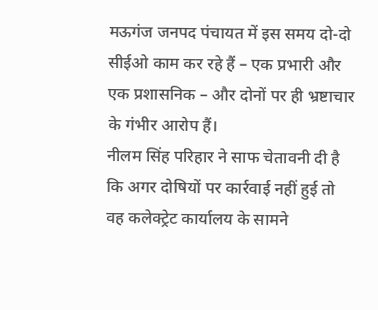मऊगंज जनपद पंचायत में इस समय दो-दो सीईओ काम कर रहे हैं – एक प्रभारी और एक प्रशासनिक – और दोनों पर ही भ्रष्टाचार के गंभीर आरोप हैं।
नीलम सिंह परिहार ने साफ चेतावनी दी है कि अगर दोषियों पर कार्रवाई नहीं हुई तो वह कलेक्ट्रेट कार्यालय के सामने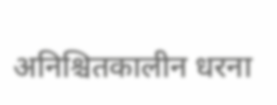अनिश्चितकालीन धरना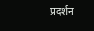प्रदर्शन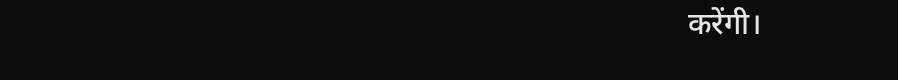करेंगी।